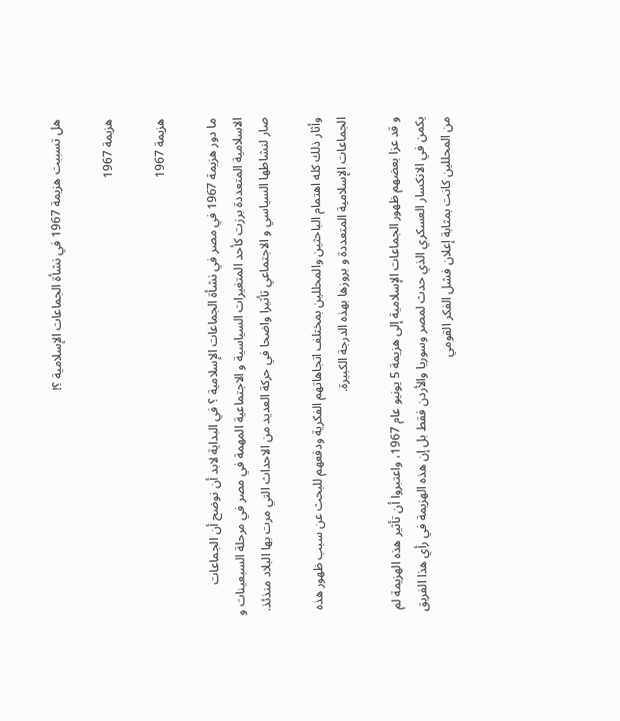هل تسببت هزيمة 1967 في نشأة الجماعات الإسلامية ؟!

هزيمة 1967

هزيمة 1967

ما دور هزيمة 1967 في مصر في نشأة الجماعات الإسلامية ؟ في البداية لابد أن نوضح أن الجماعات الاسلامية المتعددة برزت كأحد المتغيرات السياسية و الاجتماعية المهمة في مصر في مرحلة السبعينات و صار لنشاطها السياسي و الاجتماعي تأثيرا واضحا في حركة العديد من الاحداث التي مرت بها البلاد منذئذ.

وأثار ذلك كله اهتمام الباحثين والمحللين بمختلف اتجاهاتهم الفكرية ودفعهم للبحث عن سبب ظهور هذه الجماعات الإسلامية المتعددة و بروزها بهذه الدرجة الكبيرة.

و قد عزا بعضهم ظهور الجماعات الإسلامية إلى هزيمة 5 يونيو عام 1967، واعتبروا أن تأثير هذه الهزيمة لم يكمن في الانكسار العسكري الذي حدث لمصر وسوريا والأردن فقط بل إن هذه الهزيمة في رأي هذا الفريق من المحللين كانت بمثابة إعلان فشل الفكر القومي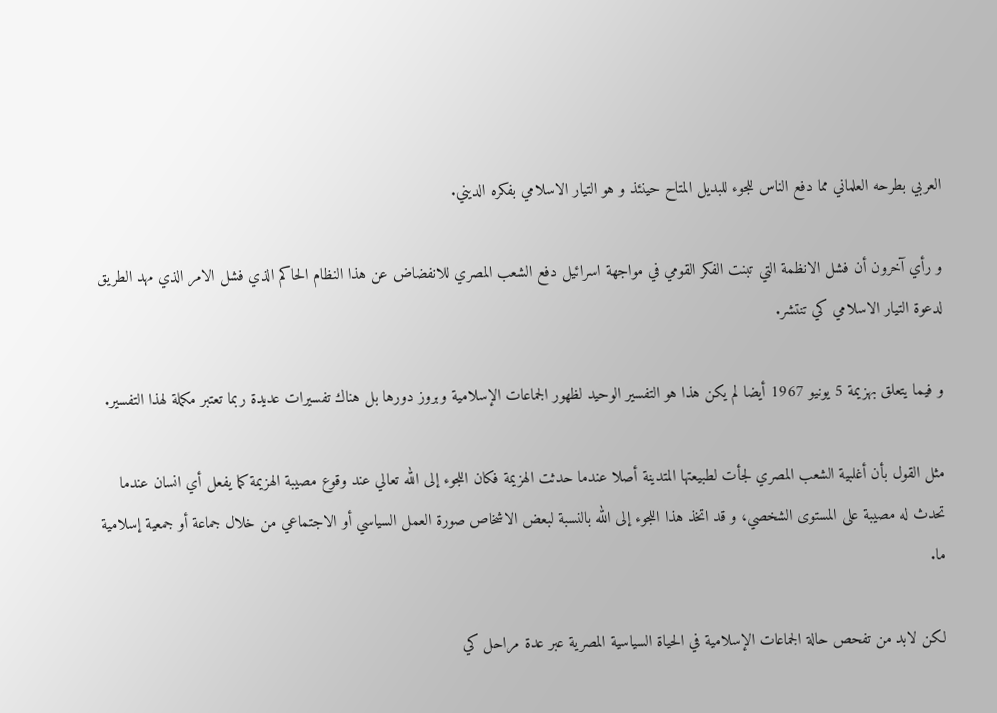العربي بطرحه العلماني مما دفع الناس للجوء للبديل المتاح حينئذ و هو التيار الاسلامي بفكره الديني.

و رأي آخرون أن فشل الانظمة التي تبنت الفكر القومي في مواجهة اسرائيل دفع الشعب المصري للانفضاض عن هذا النظام الحاكم الذي فشل الامر الذي مهد الطريق لدعوة التيار الاسلامي كي تنتشر.

و فيما يتعلق بهزيمة 5 يونيو 1967 أيضا لم يكن هذا هو التفسير الوحيد لظهور الجماعات الإسلامية وبروز دورها بل هناك تفسيرات عديدة ربما تعتبر مكملة لهذا التفسير.

مثل القول بأن أغلبية الشعب المصري لجأت لطبيعتها المتدينة أصلا عندما حدثت الهزيمة فكان اللجوء إلى الله تعالي عند وقوع مصيبة الهزيمة كما يفعل أي انسان عندما تحدث له مصيبة على المستوى الشخصي، و قد اتخذ هذا اللجوء إلى الله بالنسبة لبعض الاشخاص صورة العمل السياسي أو الاجتماعي من خلال جماعة أو جمعية إسلامية ما.

لكن لابد من تفحص حالة الجماعات الإسلامية في الحياة السياسية المصرية عبر عدة مراحل كي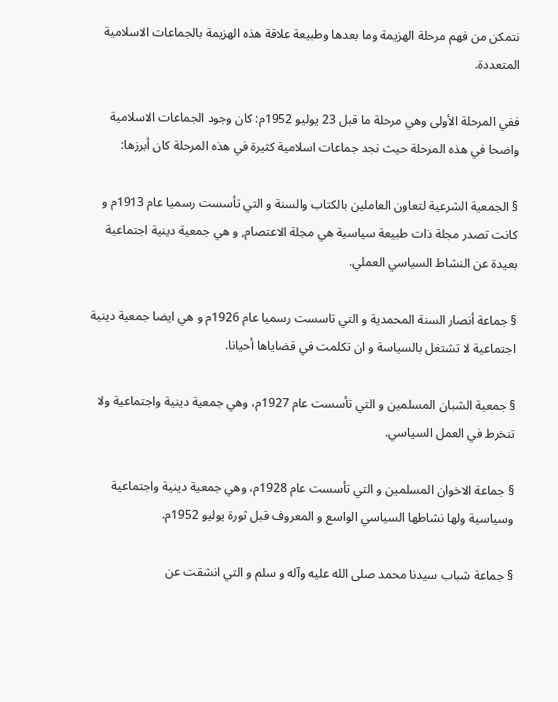نتمكن من فهم مرحلة الهزيمة وما بعدها وطبيعة علاقة هذه الهزيمة بالجماعات الاسلامية المتعددة.

ففي المرحلة الأولى وهي مرحلة ما قبل 23 يوليو 1952م: كان وجود الجماعات الاسلامية واضحا في هذه المرحلة حيث نجد جماعات اسلامية كثيرة في هذه المرحلة كان أبرزها:

§ الجمعية الشرعية لتعاون العاملين بالكتاب والسنة و التي تأسست رسميا عام 1913م و كانت تصدر مجلة ذات طبيعة سياسية هي مجلة الاعتصام, و هي جمعية دينية اجتماعية بعيدة عن النشاط السياسي العملي.

§ جماعة أنصار السنة المحمدية و التي تاسست رسميا عام 1926م و هي ايضا جمعية دينية اجتماعية لا تشتغل بالسياسة و ان تكلمت في قضاياها أحيانا.

§ جمعية الشبان المسلمين و التي تأسست عام 1927م، وهي جمعية دينية واجتماعية ولا تنخرط في العمل السياسي.

§ جماعة الاخوان المسلمين و التي تأسست عام 1928م، وهي جمعية دينية واجتماعية وسياسية ولها نشاطها السياسي الواسع و المعروف قبل ثورة يوليو 1952م.

§ جماعة شباب سيدنا محمد صلى الله عليه وآله و سلم و التي انشقت عن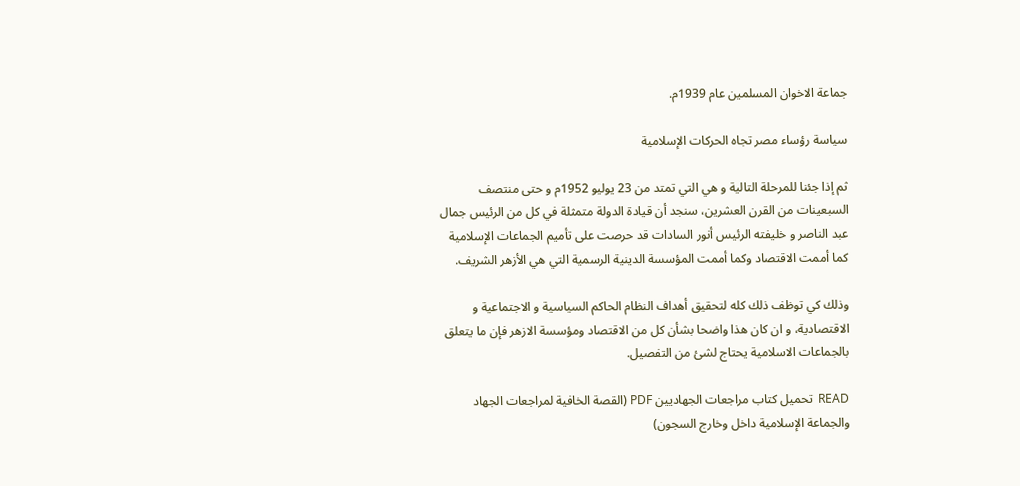جماعة الاخوان المسلمين عام 1939م.

سياسة رؤساء مصر تجاه الحركات الإسلامية

ثم إذا جئنا للمرحلة التالية و هي التي تمتد من 23 يوليو 1952م و حتى منتصف السبعينات من القرن العشرين، سنجد أن قيادة الدولة متمثلة في كل من الرئيس جمال عبد الناصر و خليفته الرئيس أنور السادات قد حرصت على تأميم الجماعات الإسلامية كما أممت الاقتصاد وكما أممت المؤسسة الدينية الرسمية التي هي الأزهر الشريف.

وذلك كي توظف ذلك كله لتحقيق أهداف النظام الحاكم السياسية و الاجتماعية و الاقتصادية، و ان كان هذا واضحا بشأن كل من الاقتصاد ومؤسسة الازهر فإن ما يتعلق بالجماعات الاسلامية يحتاج لشئ من التفصيل.

READ  تحميل كتاب مراجعات الجهاديين PDF (القصة الخافية لمراجعات الجهاد والجماعة الإسلامية داخل وخارج السجون)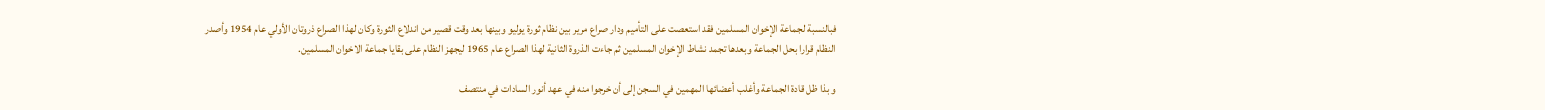فبالنسبة لجماعة الإخوان المسلمين فقد استعصت على التأميم ودار صراع مرير بين نظام ثورة يوليو وبينها بعد وقت قصير من اندلاع الثورة وكان لهذا الصراع ذروتان الأولي عام 1954 وأصدر النظام قرارا بحل الجماعة وبعدها تجمد نشاط الإخوان المسلمين ثم جاءت الذروة الثانية لهذا الصراع عام 1965 ليجهز النظام على بقايا جماعة الاخوان المسلمين.

و بذا ظل قادة الجماعة وأغلب أعضائها المهمين في السجن إلى أن خرجوا منه في عهد أنور السادات في منتصف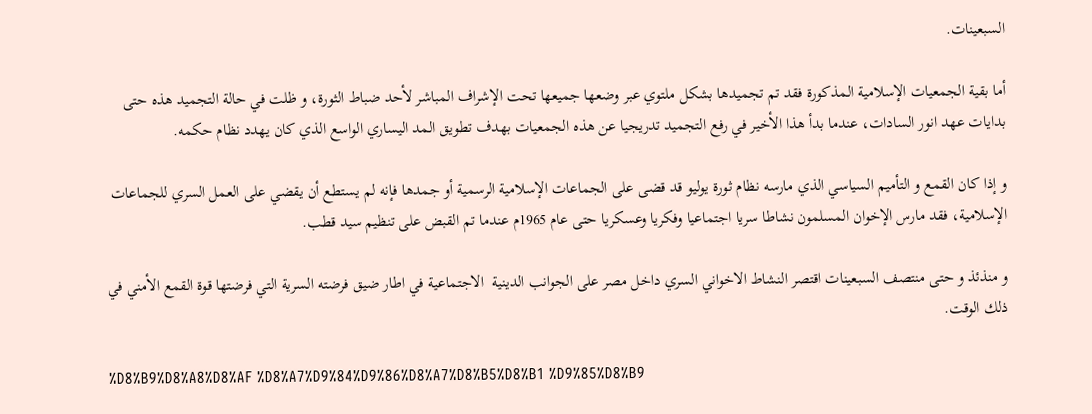السبعينات.

أما بقية الجمعيات الإسلامية المذكورة فقد تم تجميدها بشكل ملتوي عبر وضعها جميعها تحت الإشراف المباشر لأحد ضباط الثورة، و ظلت في حالة التجميد هذه حتى بدايات عهد انور السادات، عندما بدأ هذا الأخير في رفع التجميد تدريجيا عن هذه الجمعيات بهدف تطويق المد اليساري الواسع الذي كان يهدد نظام حكمه.

و إذا كان القمع و التأميم السياسي الذي مارسه نظام ثورة يوليو قد قضى على الجماعات الإسلامية الرسمية أو جمدها فإنه لم يستطع أن يقضي على العمل السري للجماعات الإسلامية، فقد مارس الإخوان المسلمون نشاطا سريا اجتماعيا وفكريا وعسكريا حتى عام 1965م عندما تم القبض على تنظيم سيد قطب.

و منذئذ و حتى منتصف السبعينات اقتصر النشاط الاخواني السري داخل مصر على الجوانب الدينية  الاجتماعية في اطار ضيق فرضته السرية التي فرضتها قوة القمع الأمني في ذلك الوقت.

%D8%B9%D8%A8%D8%AF %D8%A7%D9%84%D9%86%D8%A7%D8%B5%D8%B1 %D9%85%D8%B9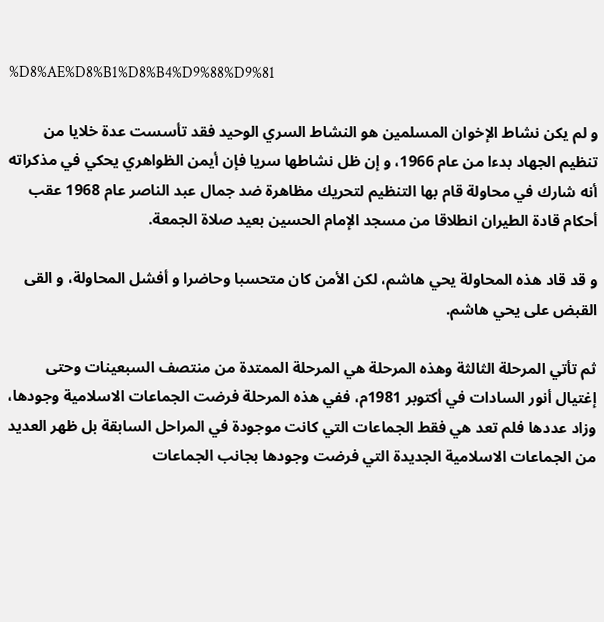%D8%AE%D8%B1%D8%B4%D9%88%D9%81

و لم يكن نشاط الإخوان المسلمين هو النشاط السري الوحيد فقد تأسست عدة خلايا من تنظيم الجهاد بدءا من عام 1966، و إن ظل نشاطها سريا فإن أيمن الظواهري يحكي في مذكراته أنه شارك في محاولة قام بها التنظيم لتحريك مظاهرة ضد جمال عبد الناصر عام 1968 عقب أحكام قادة الطيران انطلاقا من مسجد الإمام الحسين بعيد صلاة الجمعة.

و قد قاد هذه المحاولة يحي هاشم، لكن الأمن كان متحسبا وحاضرا و أفشل المحاولة، و القى القبض على يحي هاشم.

ثم تأتي المرحلة الثالثة وهذه المرحلة هي المرحلة الممتدة من منتصف السبعينات وحتى إغتيال أنور السادات في أكتوبر 1981م، ففي هذه المرحلة فرضت الجماعات الاسلامية وجودها، وزاد عددها فلم تعد هي فقط الجماعات التي كانت موجودة في المراحل السابقة بل ظهر العديد من الجماعات الاسلامية الجديدة التي فرضت وجودها بجانب الجماعات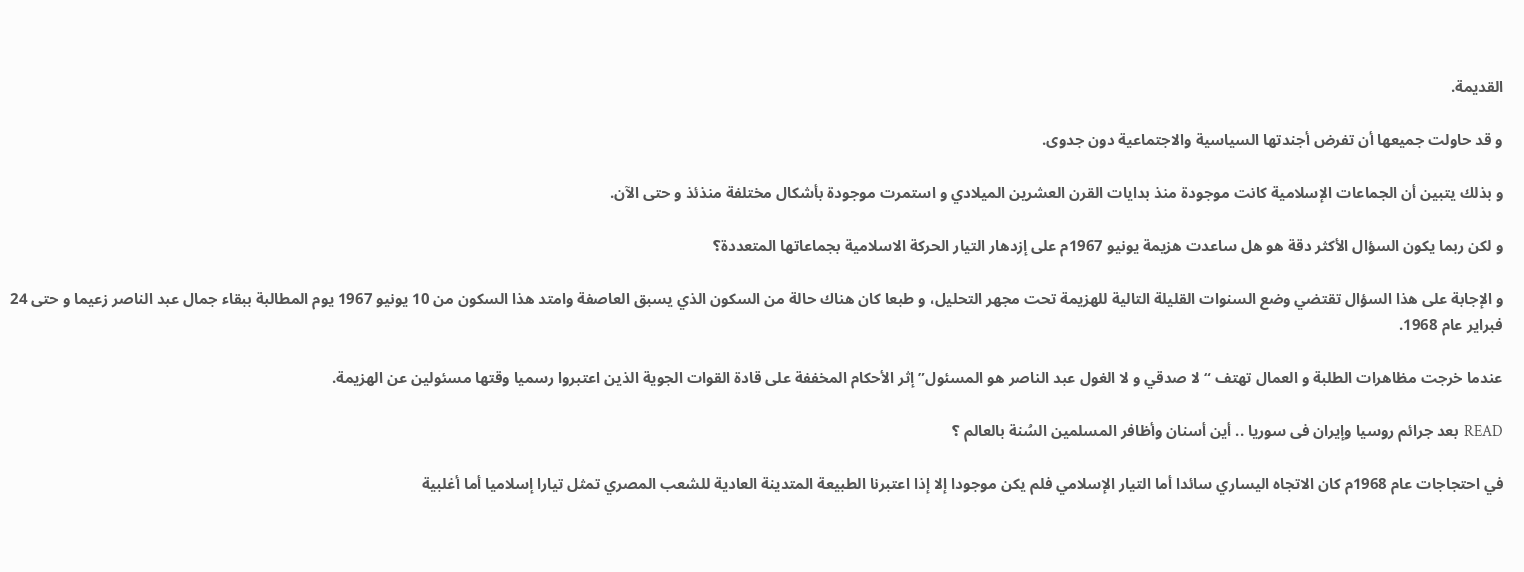القديمة.

و قد حاولت جميعها أن تفرض أجندتها السياسية والاجتماعية دون جدوى.

و بذلك يتبين أن الجماعات الإسلامية كانت موجودة منذ بدايات القرن العشرين الميلادي و استمرت موجودة بأشكال مختلفة منذئذ و حتى الآن.

و لكن ربما يكون السؤال الأكثر دقة هو هل ساعدت هزيمة يونيو 1967م على إزدهار التيار الحركة الاسلامية بجماعاتها المتعددة؟

و الإجابة على هذا السؤال تقتضي وضع السنوات القليلة التالية للهزيمة تحت مجهر التحليل، و طبعا كان هناك حالة من السكون الذي يسبق العاصفة وامتد هذا السكون من 10 يونيو 1967 يوم المطالبة ببقاء جمال عبد الناصر زعيما و حتى 24 فبراير عام 1968.

عندما خرجت مظاهرات الطلبة و العمال تهتف “لا صدقي و لا الغول عبد الناصر هو المسئول” إثر الأحكام المخففة على قادة القوات الجوية الذين اعتبروا رسميا وقتها مسئولين عن الهزيمة.

READ  بعد جرائم روسيا وإيران فى سوريا .. أين أسنان وأظافر المسلمين السُنة بالعالم ؟

في احتجاجات عام 1968م كان الاتجاه اليساري سائدا أما التيار الإسلامي فلم يكن موجودا إلا إذا اعتبرنا الطبيعة المتدينة العادية للشعب المصري تمثل تيارا إسلاميا أما أغلبية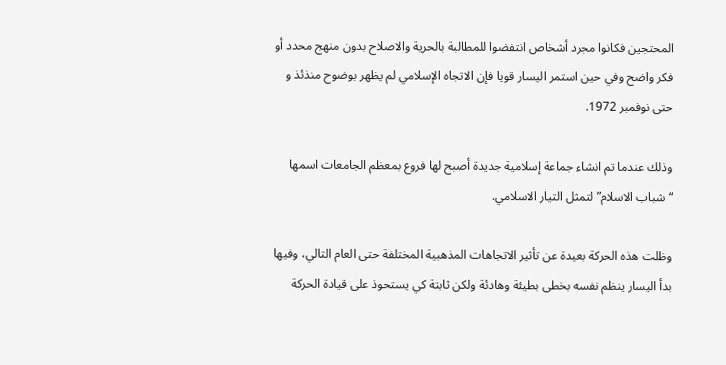المحتجين فكانوا مجرد أشخاص انتفضوا للمطالبة بالحرية والاصلاح بدون منهج محدد أو فكر واضح وفي حين استمر اليسار قويا فإن الاتجاه الإسلامي لم يظهر بوضوح منذئذ و حتى نوفمبر 1972.

وذلك عندما تم انشاء جماعة إسلامية جديدة أصبح لها فروع بمعظم الجامعات اسمها “شباب الاسلام” لتمثل التيار الاسلامي.

وظلت هذه الحركة بعيدة عن تأثير الاتجاهات المذهبية المختلفة حتى العام التالي، وفيها بدأ اليسار ينظم نفسه بخطى بطيئة وهادئة ولكن ثابتة كي يستحوذ على قيادة الحركة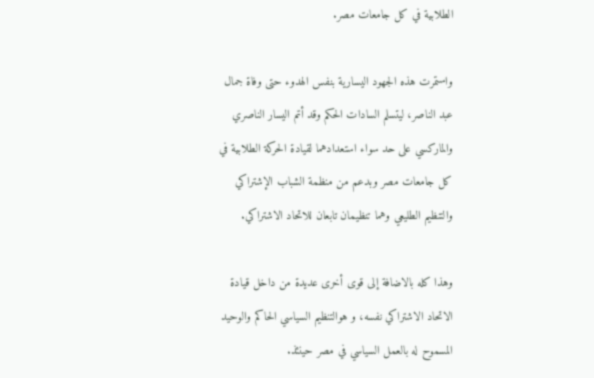الطلابية في كل جامعات مصر.

واستمرت هذه الجهود اليسارية بنفس الهدوء حتى وفاة جمال عبد الناصر، ليتسلم السادات الحكم وقد أتم اليسار الناصري والماركسي على حد سواء استعدادهما لقيادة الحركة الطلابية في كل جامعات مصر وبدعم من منظمة الشباب الإشتراكي والتنظيم الطليعي وهما تنظيمان تابعان للاتحاد الاشتراكي.

وهذا كله بالاضافة إلى قوى أخرى عديدة من داخل قيادة الاتحاد الاشتراكي نفسه، و هوالتنظيم السياسي الحاكم والوحيد المسموح له بالعمل السياسي في مصر حينئذ.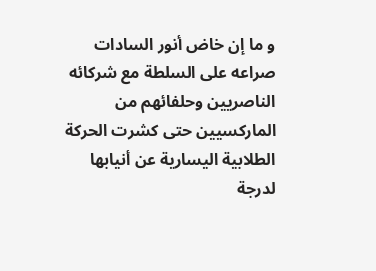و ما إن خاض أنور السادات صراعه على السلطة مع شركائه الناصريين وحلفائهم من الماركسيين حتى كشرت الحركة الطلابية اليسارية عن أنيابها لدرجة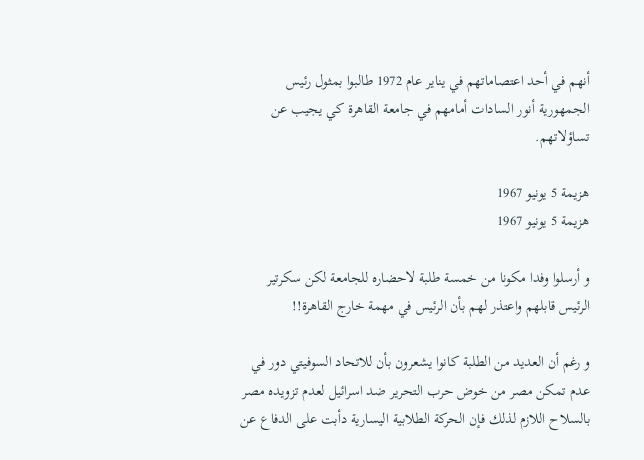أنهم في أحد اعتصاماتهم في يناير عام 1972 طالبوا بمثول رئيس الجمهورية أنور السادات أمامهم في جامعة القاهرة كي يجيب عن تساؤلاتهم.

هزيمة 5 يونيو 1967
هزيمة 5 يونيو 1967

و أرسلوا وفدا مكونا من خمسة طلبة لاحضاره للجامعة لكن سكرتير الرئيس قابلهم واعتذر لهم بأن الرئيس في مهمة خارج القاهرة!!

و رغم أن العديد من الطلبة كانوا يشعرون بأن للاتحاد السوفيتي دور في عدم تمكن مصر من خوض حرب التحرير ضد اسرائيل لعدم تزويده مصر بالسلاح اللازم لذلك فإن الحركة الطلابية اليسارية دأبت على الدفاع عن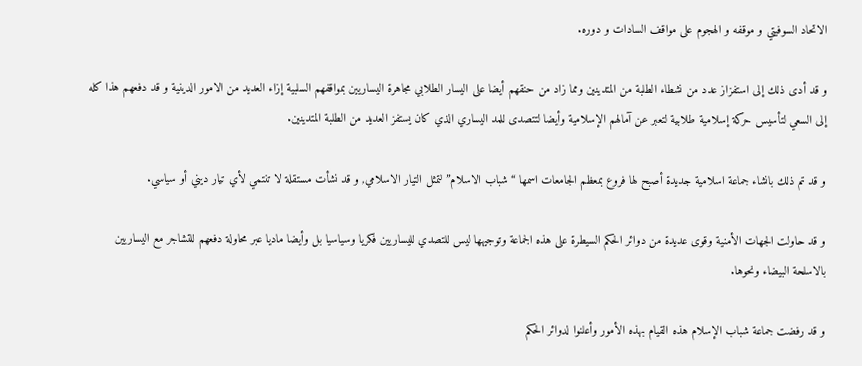الاتحاد السوفيتي و موقفه و الهجوم على مواقف السادات و دوره.

و قد أدى ذلك إلى استفزاز عدد من نشطاء الطلبة من المتدينين ومما زاد من حنقهم أيضا على اليسار الطلابي مجاهرة اليساريين بمواقفهم السلبية إزاء العديد من الامور الدينية و قد دفعهم هذا كله إلى السعي لتأسيس حركة إسلامية طلابية لتعبر عن آمالهم الإسلامية وأيضا لتتصدى للمد اليساري الذي كان يستفز العديد من الطلبة المتدينين.

و قد تم ذلك بانشاء جماعة اسلامية جديدة أصبح لها فروع بمعظم الجامعات اسمها “شباب الاسلام” لتمثل التيار الاسلامي, و قد نشأت مستقلة لا تنتمي لأي تيار ديني أو سياسي.

و قد حاولت الجهات الأمنية وقوى عديدة من دوائر الحكم السيطرة على هذه الجماعة وتوجيهها ليس للتصدي لليساريين فكريا وسياسيا بل وأيضا ماديا عبر محاولة دفعهم للتشاجر مع اليساريين بالاسلحة البيضاء ونحوها.

و قد رفضت جماعة شباب الإسلام هذه القيام بهذه الأمور وأعلنوا لدوائر الحكم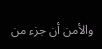والأمن أن جزء من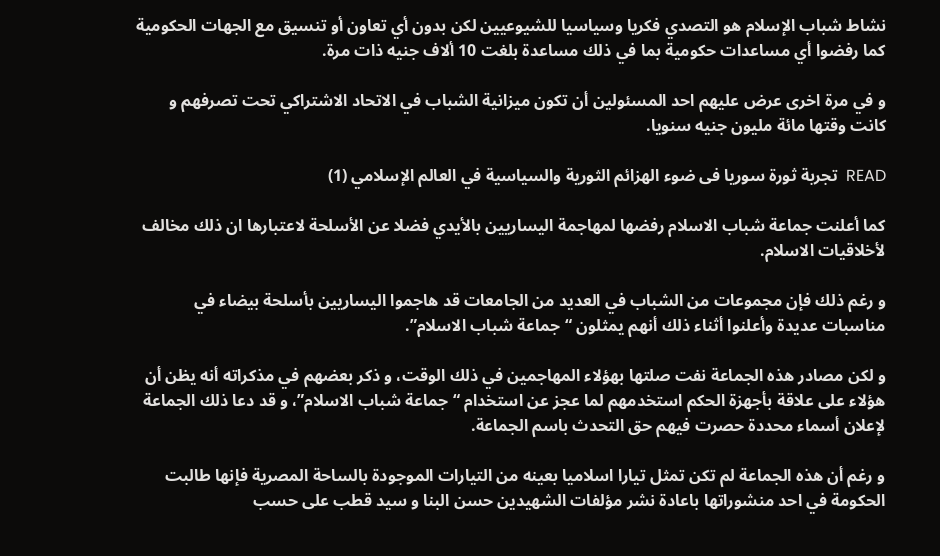نشاط شباب الإسلام هو التصدي فكريا وسياسيا للشيوعيين لكن بدون أي تعاون أو تنسيق مع الجهات الحكومية كما رفضوا أي مساعدات حكومية بما في ذلك مساعدة بلغت 10 ألاف جنيه ذات مرة.

و في مرة اخرى عرض عليهم احد المسئولين أن تكون ميزانية الشباب في الاتحاد الاشتراكي تحت تصرفهم و كانت وقتها مائة مليون جنيه سنويا.

READ  تجربة ثورة سوريا فى ضوء الهزائم الثورية والسياسية في العالم الإسلامي (1)

كما أعلنت جماعة شباب الاسلام رفضها لمهاجمة اليساريين بالأيدي فضلا عن الأسلحة لاعتبارها ان ذلك مخالف لأخلاقيات الاسلام.

و رغم ذلك فإن مجموعات من الشباب في العديد من الجامعات قد هاجموا اليساريين بأسلحة بيضاء في مناسبات عديدة وأعلنوا أثناء ذلك أنهم يمثلون “جماعة شباب الاسلام”.

و لكن مصادر هذه الجماعة نفت صلتها بهؤلاء المهاجمين في ذلك الوقت، و ذكر بعضهم في مذكراته أنه يظن أن هؤلاء على علاقة بأجهزة الحكم استخدمهم لما عجز عن استخدام “جماعة شباب الاسلام”، و قد دعا ذلك الجماعة لإعلان أسماء محددة حصرت فيهم حق التحدث باسم الجماعة.

و رغم أن هذه الجماعة لم تكن تمثل تيارا اسلاميا بعينه من التيارات الموجودة بالساحة المصرية فإنها طالبت الحكومة في احد منشوراتها باعادة نشر مؤلفات الشهيدين حسن البنا و سيد قطب على حسب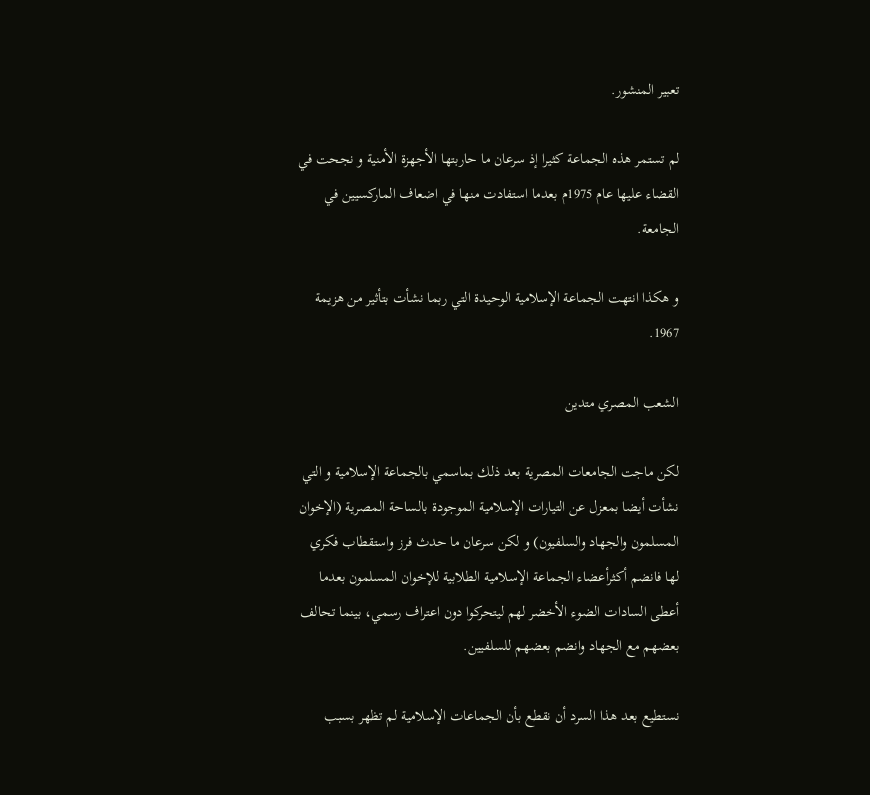تعبير المنشور.

لم تستمر هذه الجماعة كثيرا إذ سرعان ما حاربتها الأجهزة الأمنية و نجحت في القضاء عليها عام 1975م بعدما استفادت منها في اضعاف الماركسيين في الجامعة.

و هكذا انتهت الجماعة الإسلامية الوحيدة التي ربما نشأت بتأثير من هزيمة 1967.

الشعب المصري متدين

لكن ماجت الجامعات المصرية بعد ذلك بماسمي بالجماعة الإسلامية و التي نشأت أيضا بمعزل عن التيارات الإسلامية الموجودة بالساحة المصرية (الإخوان المسلمون والجهاد والسلفيون) و لكن سرعان ما حدث فرز واستقطاب فكري لها فانضم أكثرأعضاء الجماعة الإسلامية الطلابية للإخوان المسلمون بعدما أعطى السادات الضوء الأخضر لهم ليتحركوا دون اعتراف رسمي، بينما تحالف بعضهم مع الجهاد وانضم بعضهم للسلفيين.

نستطيع بعد هذا السرد أن نقطع بأن الجماعات الإسلامية لم تظهر بسبب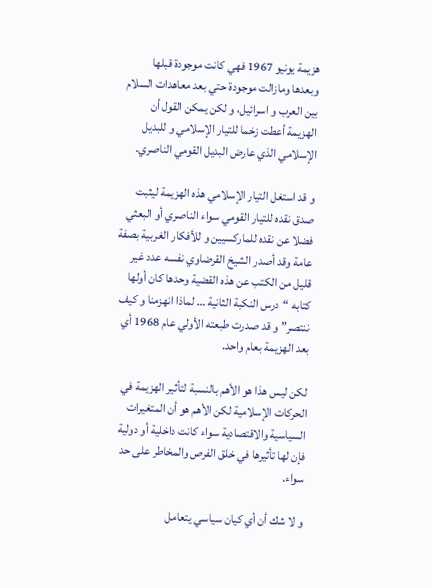هزيمة يونيو 1967 فهي كانت موجودة قبلها وبعدها ومازالت موجودة حتي بعد معاهدات السلام بين العرب و اسرائيل، و لكن يمكن القول أن الهزيمة أعطت زخما للتيار الإسلامي و للبديل الإسلامي الذي عارض البديل القومي الناصري.

و قد استغل التيار الإسلامي هذه الهزيمة ليثبت صدق نقده للتيار القومي سواء الناصري أو البعثي فضلا عن نقده للماركسيين و للأفكار الغربية بصفة عامة وقد أصدر الشيخ القرضاوي نفسه عدد غير قليل من الكتب عن هذه القضية وحدها كان أولها كتابه “درس النكبة الثانية … لماذا انهزمنا و كيف ننتصر” و قد صدرت طبعته الأولي عام 1968 أي بعد الهزيمة بعام واحد.

لكن ليس هذا هو الأهم بالنسبة لتأثير الهزيمة في الحركات الإسلامية لكن الأهم هو أن المتغيرات السياسية والاقتصادية سواء كانت داخلية أو دولية فإن لها تأثيرها في خلق الفرص والمخاطر على حد سواء.

و لا شك أن أي كيان سياسي يتعامل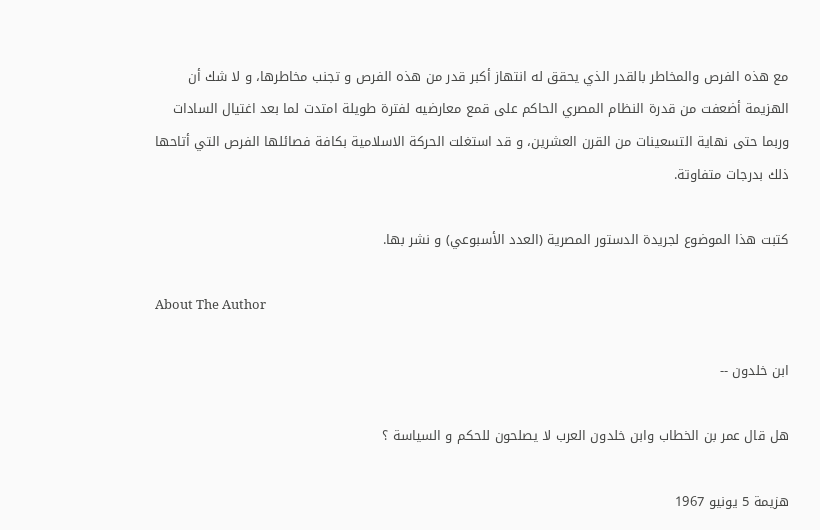مع هذه الفرص والمخاطر بالقدر الذي يحقق له انتهاز أكبر قدر من هذه الفرص و تجنب مخاطرها، و لا شك أن الهزيمة أضعفت من قدرة النظام المصري الحاكم على قمع معارضيه لفترة طويلة امتدت لما بعد اغتيال السادات وربما حتى نهاية التسعينات من القرن العشرين، و قد استغلت الحركة الاسلامية بكافة فصائلها الفرص التي أتاحها ذلك بدرجات متفاوتة.

كتبت هذا الموضوع لجريدة الدستور المصرية (العدد الأسبوعي) و نشر بها.

About The Author

ابن خلدون --

هل قال عمر بن الخطاب وابن خلدون العرب لا يصلحون للحكم و السياسة ؟

هزيمة 5 يونيو 1967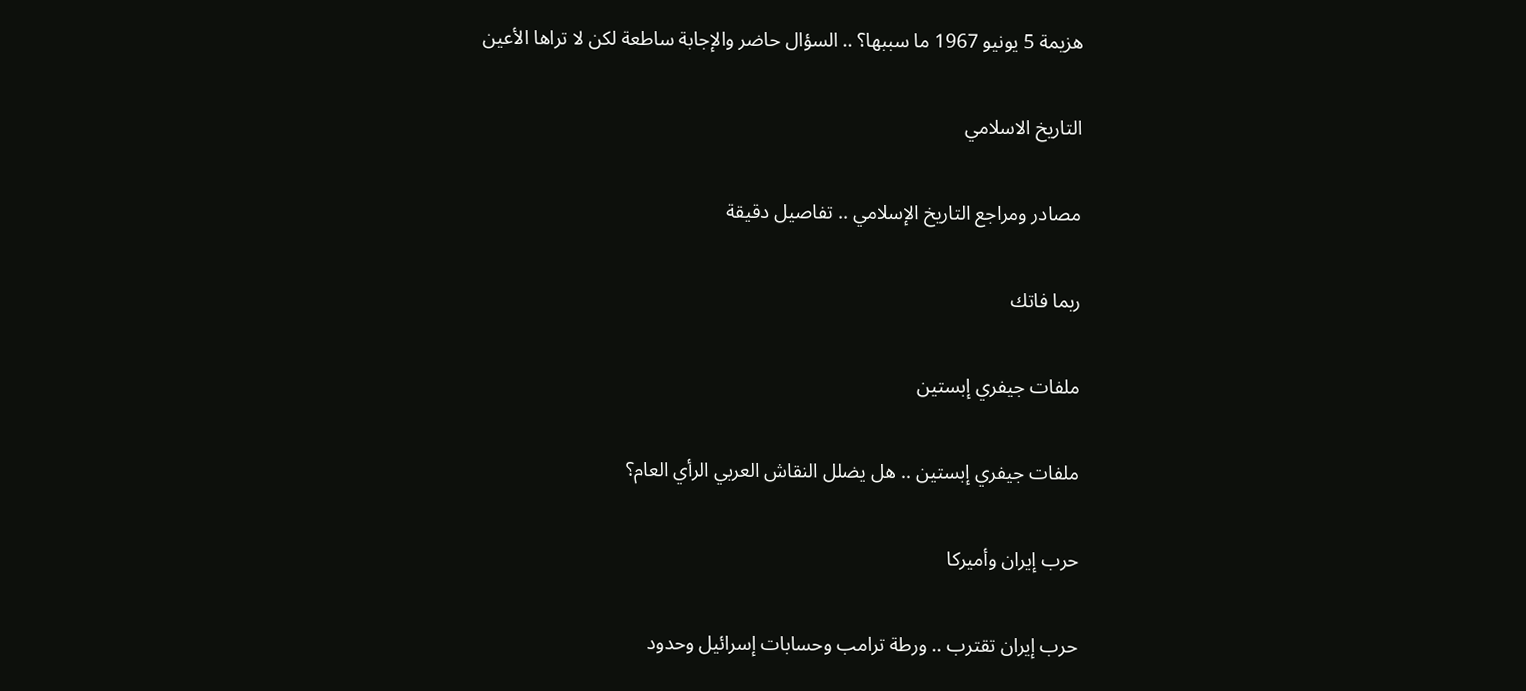هزيمة 5 يونيو 1967 ما سببها؟ .. السؤال حاضر والإجابة ساطعة لكن لا تراها الأعين

التاريخ الاسلامي

مصادر ومراجع التاريخ الإسلامي .. تفاصيل دقيقة

ربما فاتك

ملفات جيفري إبستين

ملفات جيفري إبستين .. هل يضلل النقاش العربي الرأي العام؟

حرب إيران وأميركا

حرب إيران تقترب .. ورطة ترامب وحسابات إسرائيل وحدود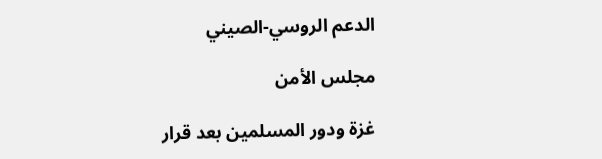الدعم الروسي-الصيني

مجلس الأمن

غزة ودور المسلمين بعد قرار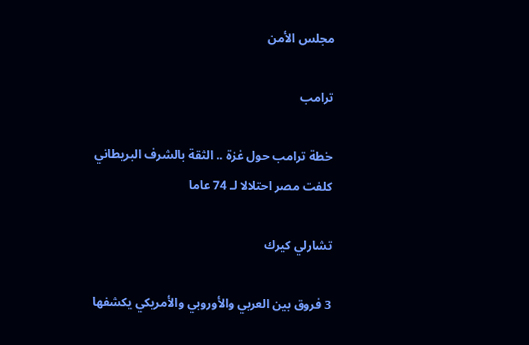مجلس الأمن

ترامب

خطة ترامب حول غزة .. الثقة بالشرف البريطاني كلفت مصر احتلالا لـ 74 عاما

تشارلي كيرك

3 فروق بين العربي والأوروبي والأمريكي يكشفها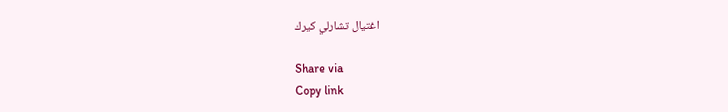اغتيال تشارلي كيرك

Share via
Copy link